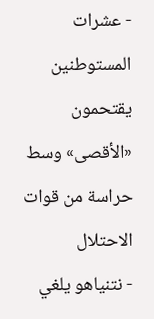- عشرات المستوطنين يقتحمون «الأقصى» وسط حراسة من قوات الاحتلال
- نتنياهو يلغي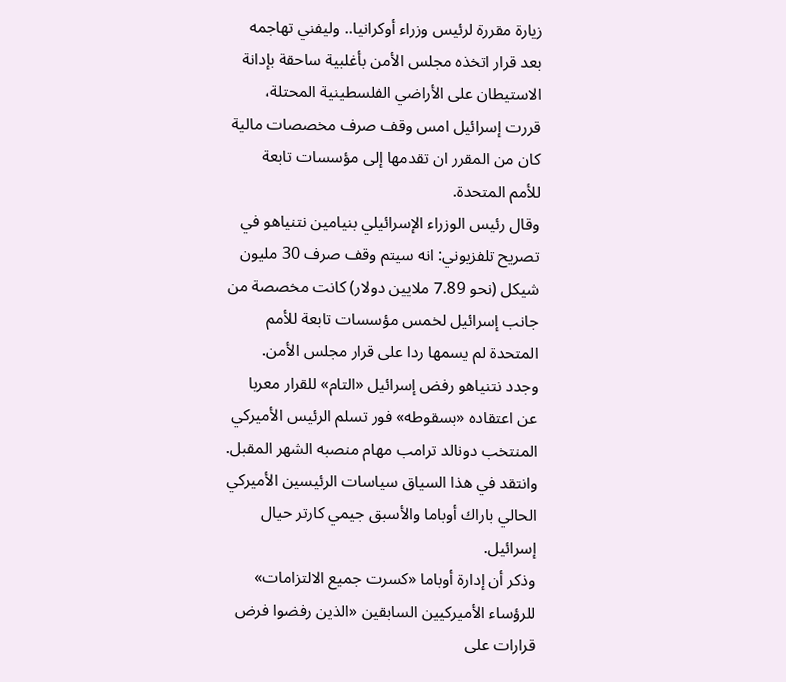زيارة مقررة لرئيس وزراء أوكرانيا.. وليفني تهاجمه
بعد قرار اتخذه مجلس الأمن بأغلبية ساحقة بإدانة الاستيطان على الأراضي الفلسطينية المحتلة، قررت إسرائيل امس وقف صرف مخصصات مالية كان من المقرر ان تقدمها إلى مؤسسات تابعة للأمم المتحدة.
وقال رئيس الوزراء الإسرائيلي بنيامين نتنياهو في تصريح تلفزيوني: انه سيتم وقف صرف 30 مليون شيكل (نحو 7.89 ملايين دولار) كانت مخصصة من جانب إسرائيل لخمس مؤسسات تابعة للأمم المتحدة لم يسمها ردا على قرار مجلس الأمن.
وجدد نتنياهو رفض إسرائيل «التام» للقرار معربا عن اعتقاده «بسقوطه» فور تسلم الرئيس الأميركي المنتخب دونالد ترامب مهام منصبه الشهر المقبل.
وانتقد في هذا السياق سياسات الرئيسين الأميركي الحالي باراك أوباما والأسبق جيمي كارتر حيال إسرائيل.
وذكر أن إدارة أوباما «كسرت جميع الالتزامات» للرؤساء الأميركيين السابقين «الذين رفضوا فرض قرارات على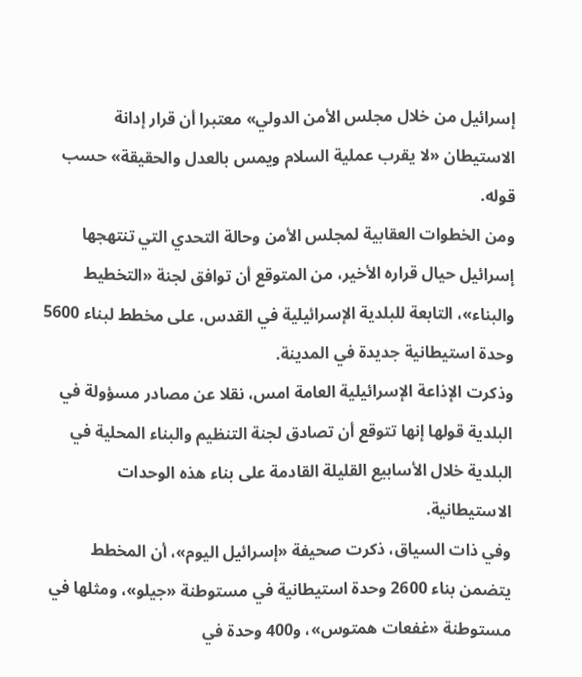إسرائيل من خلال مجلس الأمن الدولي» معتبرا أن قرار إدانة الاستيطان «لا يقرب عملية السلام ويمس بالعدل والحقيقة» حسب قوله.
ومن الخطوات العقابية لمجلس الأمن وحالة التحدي التي تنتهجها إسرائيل حيال قراره الأخير، من المتوقع أن توافق لجنة «التخطيط والبناء»، التابعة للبلدية الإسرائيلية في القدس، على مخطط لبناء 5600 وحدة استيطانية جديدة في المدينة.
وذكرت الإذاعة الإسرائيلية العامة امس، نقلا عن مصادر مسؤولة في البلدية قولها إنها تتوقع أن تصادق لجنة التنظيم والبناء المحلية في البلدية خلال الأسابيع القليلة القادمة على بناء هذه الوحدات الاستيطانية.
وفي ذات السياق، ذكرت صحيفة «إسرائيل اليوم»، أن المخطط يتضمن بناء 2600 وحدة استيطانية في مستوطنة «جيلو»، ومثلها في مستوطنة «غفعات همتوس»، و400 وحدة في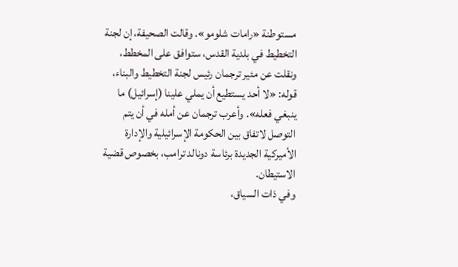مستوطنة «رامات شلومو». وقالت الصحيفة، إن لجنة التخطيط في بلدية القدس، ستوافق على المخطط، ونقلت عن مئير ترجمان رئيس لجنة التخطيط والبناء، قوله: «لا أحد يستطيع أن يملي علينا (إسرائيل) ما ينبغي فعله». وأعرب ترجمان عن أمله في أن يتم التوصل لاتفاق بين الحكومة الإسرائيلية والإدارة الأميركية الجديدة برئاسة دونالد ترامب، بخصوص قضية الاستيطان.
وفي ذات السياق،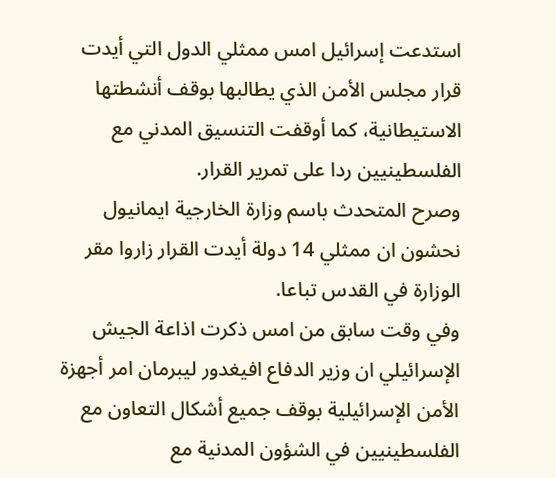استدعت إسرائيل امس ممثلي الدول التي أيدت قرار مجلس الأمن الذي يطالبها بوقف أنشطتها الاستيطانية، كما أوقفت التنسيق المدني مع الفلسطينيين ردا على تمرير القرار.
وصرح المتحدث باسم وزارة الخارجية ايمانيول نحشون ان ممثلي 14 دولة أيدت القرار زاروا مقر الوزارة في القدس تباعا.
وفي وقت سابق من امس ذكرت اذاعة الجيش الإسرائيلي ان وزير الدفاع افيغدور ليبرمان امر أجهزة الأمن الإسرائيلية بوقف جميع أشكال التعاون مع الفلسطينيين في الشؤون المدنية مع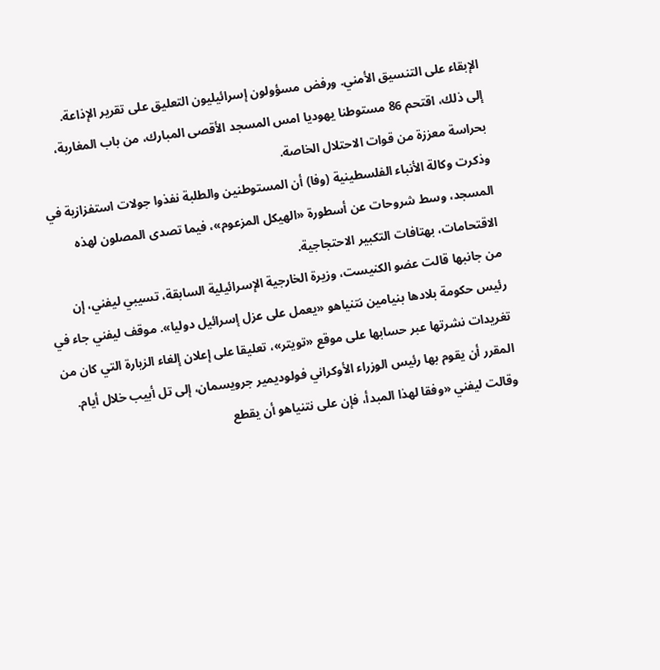الإبقاء على التنسيق الأمني. ورفض مسؤولون إسرائيليون التعليق على تقرير الإذاعة.
إلى ذلك، اقتحم 86 مستوطنا يهوديا امس المسجد الأقصى المبارك، من باب المغاربة، بحراسة معززة من قوات الاحتلال الخاصة.
وذكرت وكالة الأنباء الفلسطينية (وفا) أن المستوطنين والطلبة نفذوا جولات استفزازية في المسجد، وسط شروحات عن أسطورة «الهيكل المزعوم»، فيما تصدى المصلون لهذه الاقتحامات، بهتافات التكبير الاحتجاجية.
من جانبها قالت عضو الكنيست، وزيرة الخارجية الإسرائيلية السابقة، تسيبي ليفني، إن رئيس حكومة بلادها بنيامين نتنياهو «يعمل على عزل إسرائيل دوليا». موقف ليفني جاء في تغريدات نشرتها عبر حسابها على موقع «تويتر»، تعليقا على إعلان إلغاء الزيارة التي كان من المقرر أن يقوم بها رئيس الوزراء الأوكراني فولوديمير جرويسمان، إلى تل أبيب خلال أيام.
وقالت ليفني «وفقا لهذا المبدأ، فإن على نتنياهو أن يقطع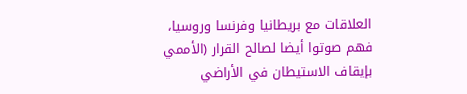العلاقات مع بريطانيا وفرنسا وروسيا، فهم صوتوا أيضا لصالح القرار (الأممي بإيقاف الاستيطان في الأراضي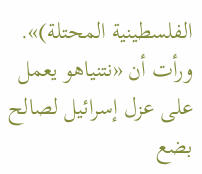الفلسطينية المحتلة)». ورأت أن «نتنياهو يعمل على عزل إسرائيل لصالح بضع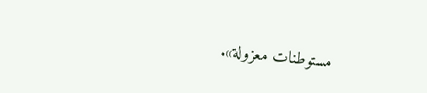مستوطنات معزولة».